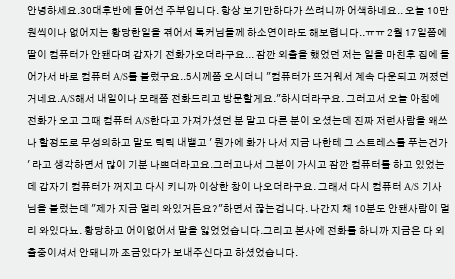안녕하세요.30대후반에 들어선 주부입니다. 항상 보기만하다가 쓰려니까 어색하네요.. 오늘 10만원씩이나 없어지는 황당한일을 겪어서 톡커님들께 하소연이라도 해보렵니다..ㅠㅠ 2월 17일쯤에 딸이 컴퓨터가 안됀다며 갑자기 전화가오더라구요... 잠깐 외출을 했었던 저는 일을 마친후 집에 들어가서 바로 컴퓨터 A/S를 불렀구요..5시께쯤 오시더니 "컴퓨터가 뜨거워서 계속 다운되고 꺼졌던거네요.A/S해서 내일이나 모래쯤 전화드리고 방문할게요."하시더라구요. 그러고서 오늘 아침에 전화가 오고 그때 컴퓨터 A/S한다고 가져가셨던 분 말고 다른 분이 오셨는데 진짜 저런사람을 왜쓰나 할정도로 무성의하고 말도 틱틱 내뱉고 ' 뭔가에 화가 나서 지금 나한테 그 스트레스를 푸는건가 ' 라고 생각하면서 많이 기분 나쁘더라고요.그러고나서 그분이 가시고 잠깐 컴퓨터를 하고 있었는데 갑자기 컴퓨터가 꺼지고 다시 키니까 이상한 창이 나오더라구요. 그래서 다시 컴퓨터 A/S 기사님을 불렀는데 "제가 지금 멀리 와있거든요?"하면서 끊는겁니다. 나간지 채 10분도 안됀사람이 멀리 와있다뇨. 황당하고 어이없어서 말을 잃었었습니다.그리고 본사에 전화를 하니까 지금은 다 외출중이셔서 안돼니까 조금있다가 보내주신다고 하셨었습니다.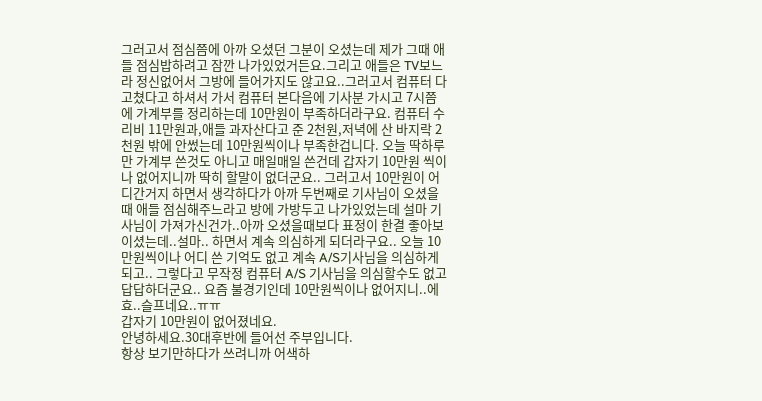그러고서 점심쯤에 아까 오셨던 그분이 오셨는데 제가 그때 애들 점심밥하려고 잠깐 나가있었거든요.그리고 애들은 TV보느라 정신없어서 그방에 들어가지도 않고요..그러고서 컴퓨터 다고쳤다고 하셔서 가서 컴퓨터 본다음에 기사분 가시고 7시쯤에 가계부를 정리하는데 10만원이 부족하더라구요. 컴퓨터 수리비 11만원과,애들 과자산다고 준 2천원,저녁에 산 바지락 2천원 밖에 안썼는데 10만원씩이나 부족한겁니다. 오늘 딱하루만 가계부 쓴것도 아니고 매일매일 쓴건데 갑자기 10만원 씩이나 없어지니까 딱히 할말이 없더군요.. 그러고서 10만원이 어디간거지 하면서 생각하다가 아까 두번째로 기사님이 오셨을때 애들 점심해주느라고 방에 가방두고 나가있었는데 설마 기사님이 가져가신건가..아까 오셨을때보다 표정이 한결 좋아보이셨는데..설마.. 하면서 계속 의심하게 되더라구요.. 오늘 10만원씩이나 어디 쓴 기억도 없고 계속 A/S기사님을 의심하게 되고.. 그렇다고 무작정 컴퓨터 A/S 기사님을 의심할수도 없고 답답하더군요.. 요즘 불경기인데 10만원씩이나 없어지니..에효..슬프네요..ㅠㅠ
갑자기 10만원이 없어졌네요.
안녕하세요.30대후반에 들어선 주부입니다.
항상 보기만하다가 쓰려니까 어색하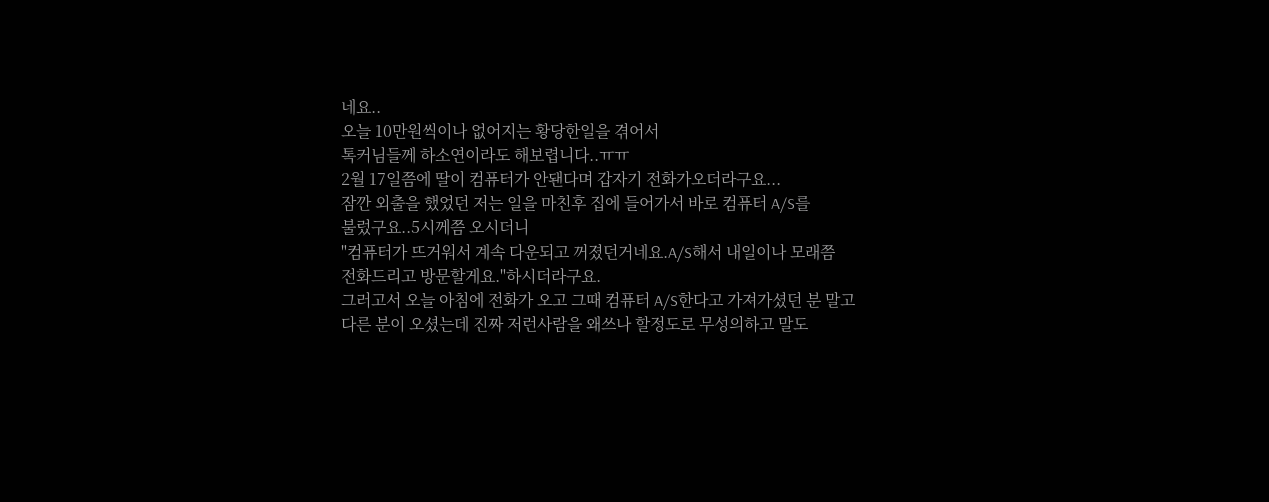네요..
오늘 10만원씩이나 없어지는 황당한일을 겪어서
톡커님들께 하소연이라도 해보렵니다..ㅠㅠ
2월 17일쯤에 딸이 컴퓨터가 안됀다며 갑자기 전화가오더라구요...
잠깐 외출을 했었던 저는 일을 마친후 집에 들어가서 바로 컴퓨터 A/S를
불렀구요..5시께쯤 오시더니
"컴퓨터가 뜨거워서 계속 다운되고 꺼졌던거네요.A/S해서 내일이나 모래쯤
전화드리고 방문할게요."하시더라구요.
그러고서 오늘 아침에 전화가 오고 그때 컴퓨터 A/S한다고 가져가셨던 분 말고
다른 분이 오셨는데 진짜 저런사람을 왜쓰나 할정도로 무성의하고 말도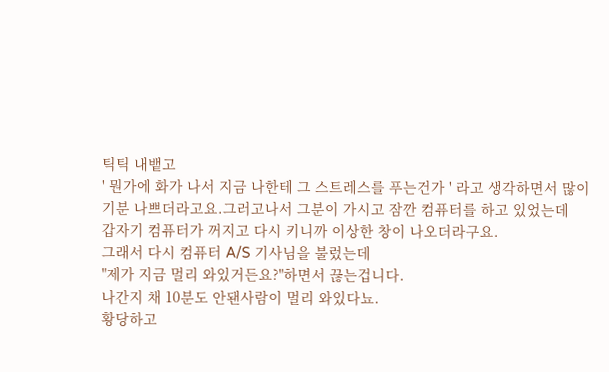틱틱 내뱉고
' 뭔가에 화가 나서 지금 나한테 그 스트레스를 푸는건가 ' 라고 생각하면서 많이
기분 나쁘더라고요.그러고나서 그분이 가시고 잠깐 컴퓨터를 하고 있었는데
갑자기 컴퓨터가 꺼지고 다시 키니까 이상한 창이 나오더라구요.
그래서 다시 컴퓨터 A/S 기사님을 불렀는데
"제가 지금 멀리 와있거든요?"하면서 끊는겁니다.
나간지 채 10분도 안됀사람이 멀리 와있다뇨.
황당하고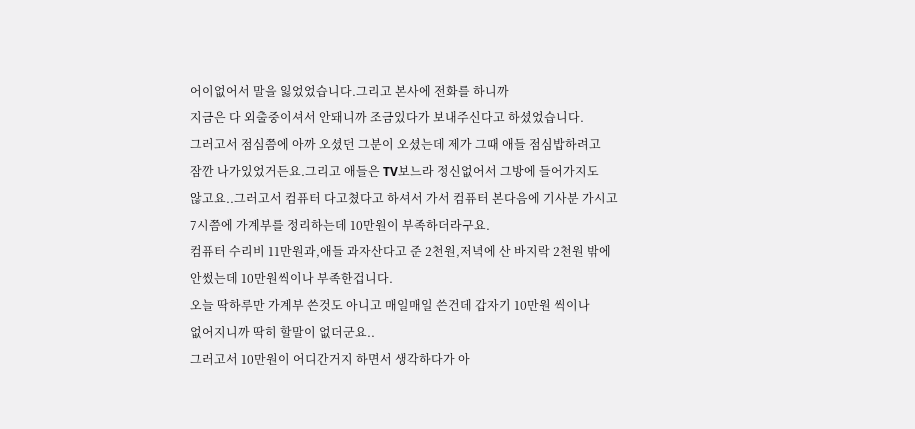어이없어서 말을 잃었었습니다.그리고 본사에 전화를 하니까
지금은 다 외출중이셔서 안돼니까 조금있다가 보내주신다고 하셨었습니다.
그러고서 점심쯤에 아까 오셨던 그분이 오셨는데 제가 그때 애들 점심밥하려고
잠깐 나가있었거든요.그리고 애들은 TV보느라 정신없어서 그방에 들어가지도
않고요..그러고서 컴퓨터 다고쳤다고 하셔서 가서 컴퓨터 본다음에 기사분 가시고
7시쯤에 가계부를 정리하는데 10만원이 부족하더라구요.
컴퓨터 수리비 11만원과,애들 과자산다고 준 2천원,저녁에 산 바지락 2천원 밖에
안썼는데 10만원씩이나 부족한겁니다.
오늘 딱하루만 가계부 쓴것도 아니고 매일매일 쓴건데 갑자기 10만원 씩이나
없어지니까 딱히 할말이 없더군요..
그러고서 10만원이 어디간거지 하면서 생각하다가 아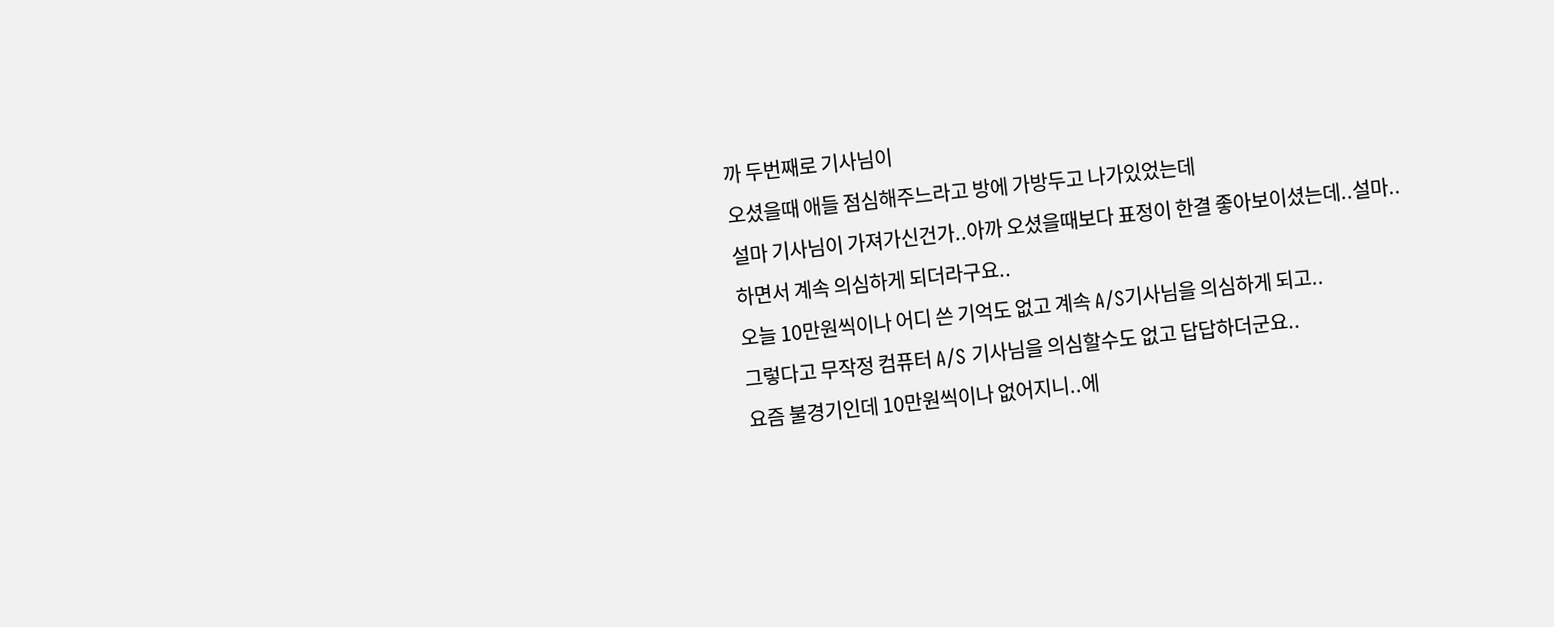까 두번째로 기사님이
오셨을때 애들 점심해주느라고 방에 가방두고 나가있었는데
설마 기사님이 가져가신건가..아까 오셨을때보다 표정이 한결 좋아보이셨는데..설마..
하면서 계속 의심하게 되더라구요..
오늘 10만원씩이나 어디 쓴 기억도 없고 계속 A/S기사님을 의심하게 되고..
그렇다고 무작정 컴퓨터 A/S 기사님을 의심할수도 없고 답답하더군요..
요즘 불경기인데 10만원씩이나 없어지니..에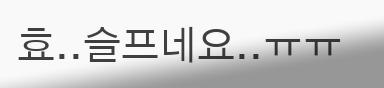효..슬프네요..ㅠㅠ